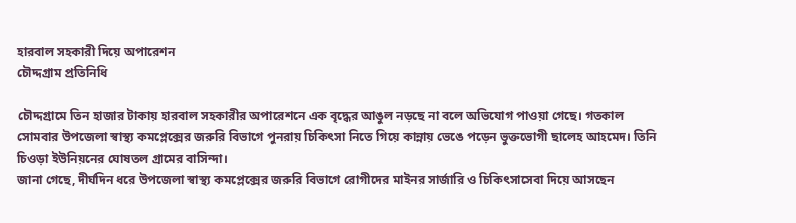হারবাল সহকারী দিয়ে অপারেশন
চৌদ্দগ্রাম প্রতিনিধি

চৌদ্দগ্রামে তিন হাজার টাকায় হারবাল সহকারীর অপারেশনে এক বৃদ্ধের আঙুল নড়ছে না বলে অভিযোগ পাওয়া গেছে। গতকাল সোমবার উপজেলা স্বাস্থ্য কমপ্লেক্সের জরুরি বিভাগে পুনরায় চিকিৎসা নিতে গিয়ে কান্নায় ভেঙে পড়েন ভুক্তভোগী ছালেহ আহমেদ। তিনি চিওড়া ইউনিয়নের ঘোষতল গ্রামের বাসিন্দা।
জানা গেছে, দীর্ঘদিন ধরে উপজেলা স্বাস্থ্য কমপ্লেক্সের জরুরি বিভাগে রোগীদের মাইনর সার্জারি ও চিকিৎসাসেবা দিয়ে আসছেন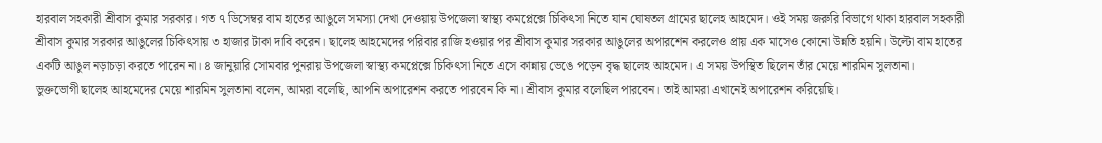হারবাল সহকারী শ্রীবাস কুমার সরকার। গত ৭ ডিসেম্বর বাম হাতের আঙুলে সমস্যা দেখা দেওয়ায় উপজেলা স্বাস্থ্য কমপ্লেক্সে চিকিৎসা নিতে যান ঘোষতল গ্রামের ছালেহ আহমেদ। ওই সময় জরুরি বিভাগে থাকা হারবাল সহকারী শ্রীবাস কুমার সরকার আঙুলের চিকিৎসায় ৩ হাজার টাকা দাবি করেন। ছালেহ আহমেদের পরিবার রাজি হওয়ার পর শ্রীবাস কুমার সরকার আঙুলের অপারশেন করলেও প্রায় এক মাসেও কোনো উন্নতি হয়নি। উল্টো বাম হাতের একটি আঙুল নড়াচড়া করতে পারেন না। ৪ জানুয়ারি সোমবার পুনরায় উপজেলা স্বাস্থ্য কমপ্লেক্সে চিকিৎসা নিতে এসে কান্নায় ভেঙে পড়েন বৃদ্ধ ছালেহ আহমেদ। এ সময় উপস্থিত ছিলেন তাঁর মেয়ে শারমিন সুলতানা।
ভুক্তভোগী ছালেহ আহমেদের মেয়ে শারমিন সুলতানা বলেন, আমরা বলেছি, আপনি অপারেশন করতে পারবেন কি না। শ্রীবাস কুমার বলেছিল পারবেন। তাই আমরা এখানেই অপারেশন করিয়েছি।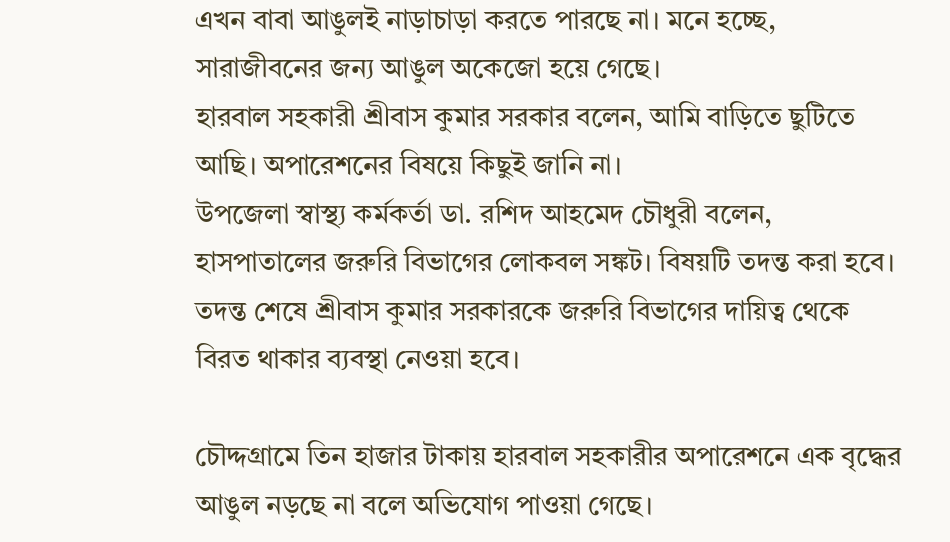এখন বাবা আঙুলই নাড়াচাড়া করতে পারছে না। মনে হচ্ছে, সারাজীবনের জন্য আঙুল অকেজো হয়ে গেছে।
হারবাল সহকারী শ্রীবাস কুমার সরকার বলেন, আমি বাড়িতে ছুটিতে আছি। অপারেশনের বিষয়ে কিছুই জানি না।
উপজেলা স্বাস্থ্য কর্মকর্তা ডা. রশিদ আহমেদ চৌধুরী বলেন, হাসপাতালের জরুরি বিভাগের লোকবল সঙ্কট। বিষয়টি তদন্ত করা হবে। তদন্ত শেষে শ্রীবাস কুমার সরকারকে জরুরি বিভাগের দায়িত্ব থেকে বিরত থাকার ব্যবস্থা নেওয়া হবে।

চৌদ্দগ্রামে তিন হাজার টাকায় হারবাল সহকারীর অপারেশনে এক বৃদ্ধের আঙুল নড়ছে না বলে অভিযোগ পাওয়া গেছে।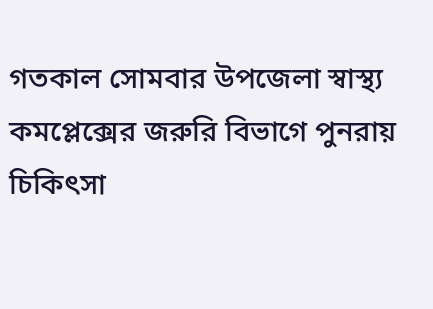গতকাল সোমবার উপজেলা স্বাস্থ্য কমপ্লেক্সের জরুরি বিভাগে পুনরায় চিকিৎসা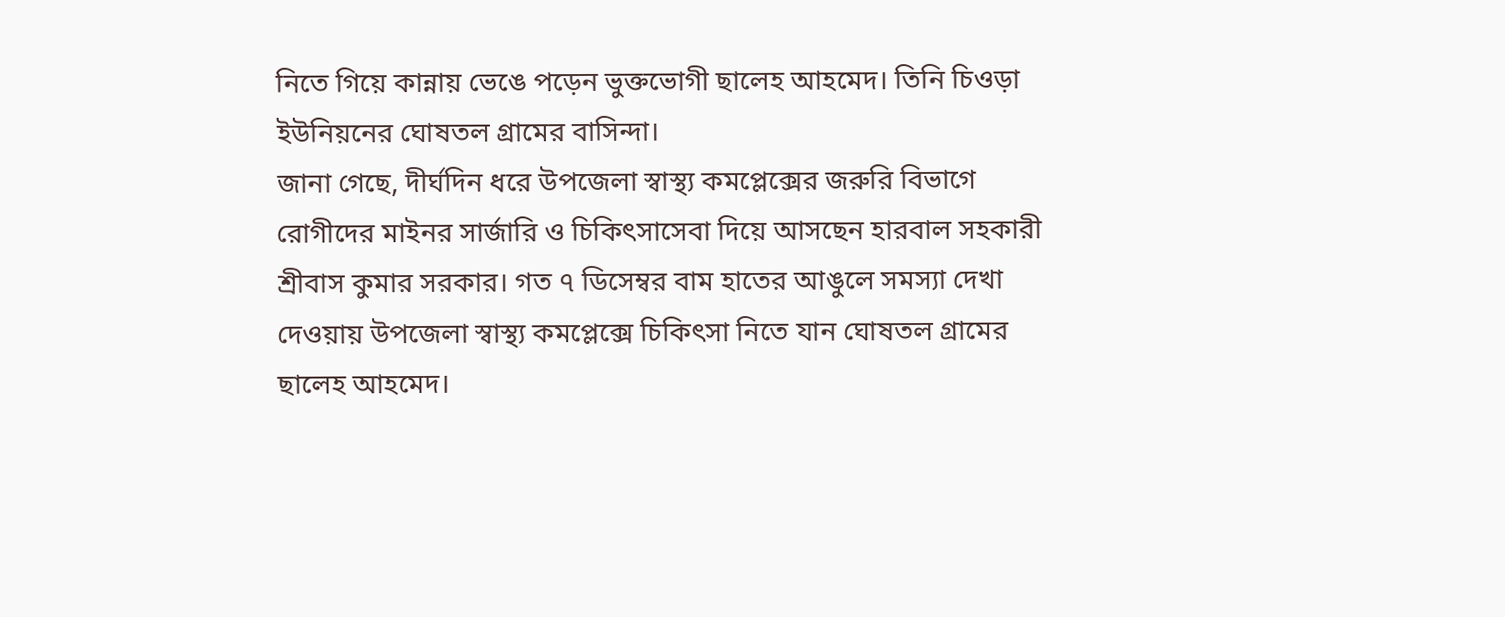নিতে গিয়ে কান্নায় ভেঙে পড়েন ভুক্তভোগী ছালেহ আহমেদ। তিনি চিওড়া ইউনিয়নের ঘোষতল গ্রামের বাসিন্দা।
জানা গেছে, দীর্ঘদিন ধরে উপজেলা স্বাস্থ্য কমপ্লেক্সের জরুরি বিভাগে রোগীদের মাইনর সার্জারি ও চিকিৎসাসেবা দিয়ে আসছেন হারবাল সহকারী শ্রীবাস কুমার সরকার। গত ৭ ডিসেম্বর বাম হাতের আঙুলে সমস্যা দেখা দেওয়ায় উপজেলা স্বাস্থ্য কমপ্লেক্সে চিকিৎসা নিতে যান ঘোষতল গ্রামের ছালেহ আহমেদ।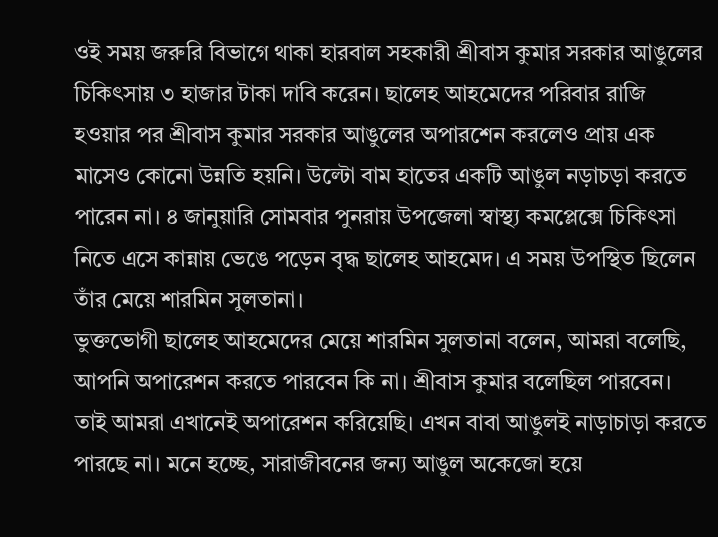ওই সময় জরুরি বিভাগে থাকা হারবাল সহকারী শ্রীবাস কুমার সরকার আঙুলের চিকিৎসায় ৩ হাজার টাকা দাবি করেন। ছালেহ আহমেদের পরিবার রাজি হওয়ার পর শ্রীবাস কুমার সরকার আঙুলের অপারশেন করলেও প্রায় এক মাসেও কোনো উন্নতি হয়নি। উল্টো বাম হাতের একটি আঙুল নড়াচড়া করতে পারেন না। ৪ জানুয়ারি সোমবার পুনরায় উপজেলা স্বাস্থ্য কমপ্লেক্সে চিকিৎসা নিতে এসে কান্নায় ভেঙে পড়েন বৃদ্ধ ছালেহ আহমেদ। এ সময় উপস্থিত ছিলেন তাঁর মেয়ে শারমিন সুলতানা।
ভুক্তভোগী ছালেহ আহমেদের মেয়ে শারমিন সুলতানা বলেন, আমরা বলেছি, আপনি অপারেশন করতে পারবেন কি না। শ্রীবাস কুমার বলেছিল পারবেন। তাই আমরা এখানেই অপারেশন করিয়েছি। এখন বাবা আঙুলই নাড়াচাড়া করতে পারছে না। মনে হচ্ছে, সারাজীবনের জন্য আঙুল অকেজো হয়ে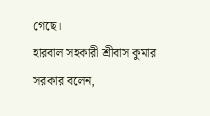গেছে।
হারবাল সহকারী শ্রীবাস কুমার সরকার বলেন,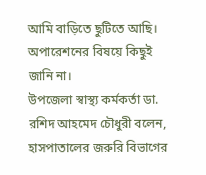আমি বাড়িতে ছুটিতে আছি। অপারেশনের বিষয়ে কিছুই জানি না।
উপজেলা স্বাস্থ্য কর্মকর্তা ডা. রশিদ আহমেদ চৌধুরী বলেন, হাসপাতালের জরুরি বিভাগের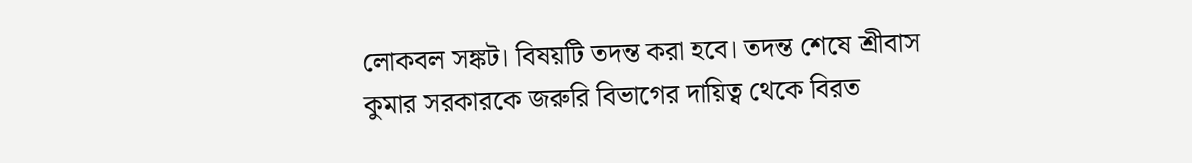লোকবল সঙ্কট। বিষয়টি তদন্ত করা হবে। তদন্ত শেষে শ্রীবাস কুমার সরকারকে জরুরি বিভাগের দায়িত্ব থেকে বিরত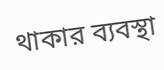থাকার ব্যবস্থা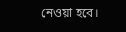নেওয়া হবে।